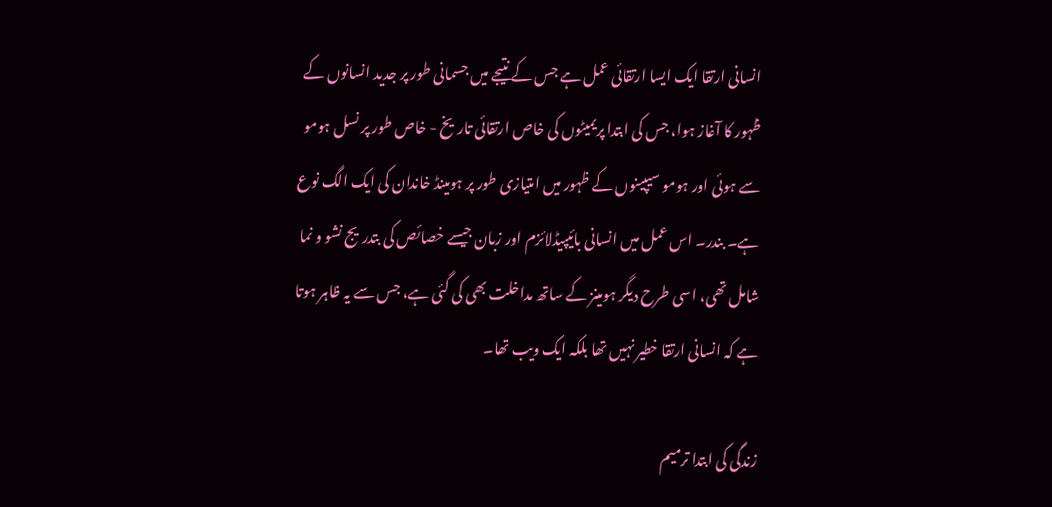انسانی ارتقا ایک ایسا ارتقائی عمل ہے جس کے نتیجے میں جسمانی طور پر جدید انسانوں کے ظہور کا آغاز ہوا، جس کی ابتدا پریمیٹوں کی خاص ارتقائی تاریخ - خاص طور پر نسل ہومو سے ہوئی اور ہومو سیپینوں کے ظہور میں امتیازی طور پر ہومینڈ خاندان کی ایک الگ نوع ہے۔ بندر۔ اس عمل میں انسانی بائیپیڈلائزم اور زبان جیسے خصائص کی بتدریج نشو و نما شامل تھی، اسی طرح دیگر ہومینز کے ساتھ مداخلت بھی کی گئی ہے، جس سے یہ ظاہر ہوتا ہے کہ انسانی ارتقا خطیر نہیں تھا بلکہ ایک ویب تھا۔

زندگی کی ابتدا ترمیم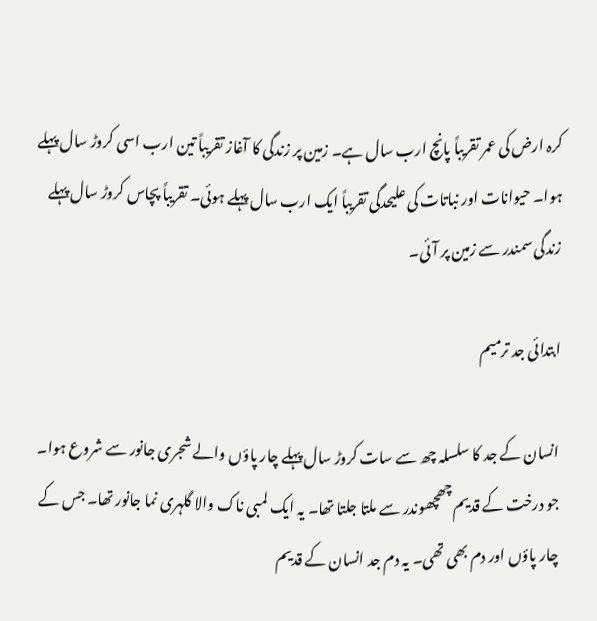کرہ ارض کی عمر تقریباً پانچ ارب سال ہے۔ زمین پر زندگی کا آغاز تقریباً تین ارب اسی کروڑ سال پہلے ہوا۔ حیوانات اور نباتات کی علیحدگی تقریباً ایک ارب سال پہلے ہوئی۔ تقریباً پچاس کروڑ سال پہلے زندگی سمندر سے زمین پر آئی۔

ابتدائی جد ترمیم

انسان کے جد کا سلسلہ چھ سے سات کروڑ سال پہلے چار پاؤں والے شجری جانور سے شروع ہوا۔ جو درخت کے قدیم چھچھوندر سے ملتا جلتا تھا۔ یہ ایک لمبی ناک والا گلہری نما جانور تھا۔ جس کے چار پاؤں اور دم بھی تھی۔ یہ دم جد انسان کے قدیم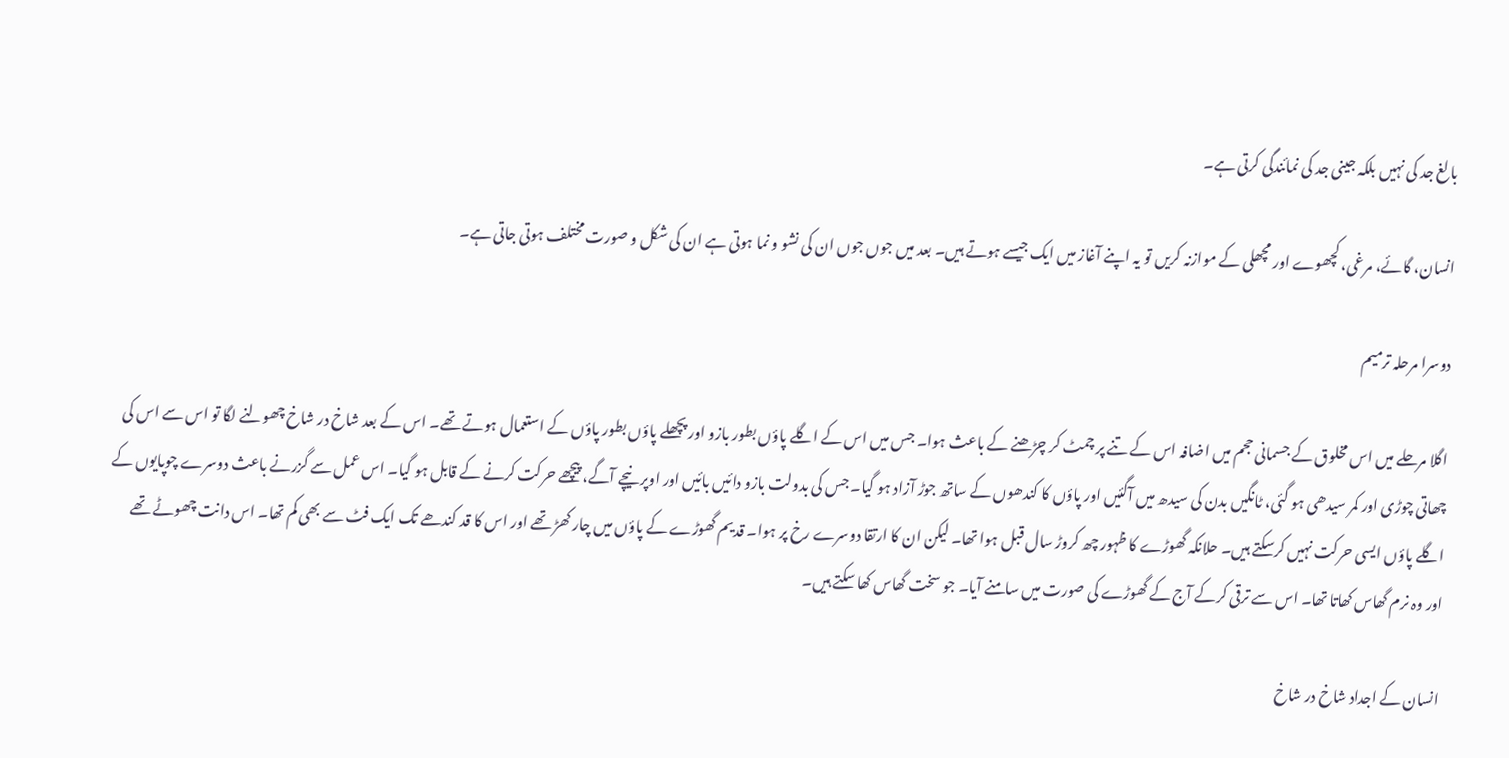بالغ جد کی نہیں بلکہ جینی جد کی نمائندگی کرتی ہے۔

انسان، گائے، مرغی، کچھوے اور مچھلی کے موازنہ کریں تو یہ اپنے آغاز میں ایک جیسے ہوتے ہیں۔ بعد میں جوں جوں ان کی نشو و نما ہوتی ہے ان کی شکل و صورت مختلف ہوتی جاتی ہے۔

دوسرا مرحلہ ترمیم

اگلا مرحلے میں اس مخلوق کے جسمانی حجم میں اضافہ اس کے تنے پر چمٹ کر چڑھنے کے باعث ہوا۔ جس میں اس کے اگلے پاؤں بطور بازو اور پچھلے پاؤں بطور پاؤں کے استعمال ہوتے تھے۔ اس کے بعد شاخ در شاخ چھولنے لگا تو اس سے اس کی چھاتی چوڑی اور کمر سیدھی ہو گئی، ٹانگیں بدن کی سیدھ میں آگئیں اور پاؤں کا کندھوں کے ساتھ جوڑ آزاد ہو گیا۔ جس کی بدولت بازو دائیں بائیں اور اوپر نیچے آگے، پیچھے حرکت کرنے کے قابل ہو گیا۔ اس عمل سے گزرنے باعث دوسرے چوپایوں کے اگلے پاؤں ایسی حرکت نہیں کرسکتے ہیں۔ حلانکہ گھوڑے کا ظہور چھ کروڑ سال قبل ہوا تھا۔ لیکن ان کا ارتقا دوسرے رخ پر ہوا۔ قدیم گھوڑے کے پاؤں میں چار کھڑ تھے اور اس کا قد کندھے تک ایک فٹ سے بھی کم تھا۔ اس دانت چھوٹے تھے اور وہ نرم گھاس کھاتا تھا۔ اس سے ترقی کرکے آج کے گھوڑے کی صورت میں سامنے آیا۔ جو سخت گھاس کھا سکتے ہیں۔

انسان کے اجداد شاخ در شاخ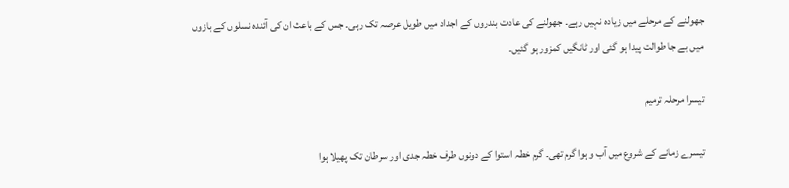جھولنے کے مرحلے میں زیادہ نہیں رہے۔ جھولنے کی عادت بندروں کے اجداد میں طویل عرصہ تک رہی۔ جس کے باعث ان کی آئندہ نسلوں کے بازوں میں بے جا طوالت پیدا ہو گئی اور ٹانگیں کمزور ہو گئیں۔

تیسرا مرحلہ ترمیم

تیسرے زمانے کے شروع میں آب و ہوا گرم تھی۔ گرم خطہ استوا کے دونوں طرف خطہ جدی اور سرطان تک پھیلا ہوا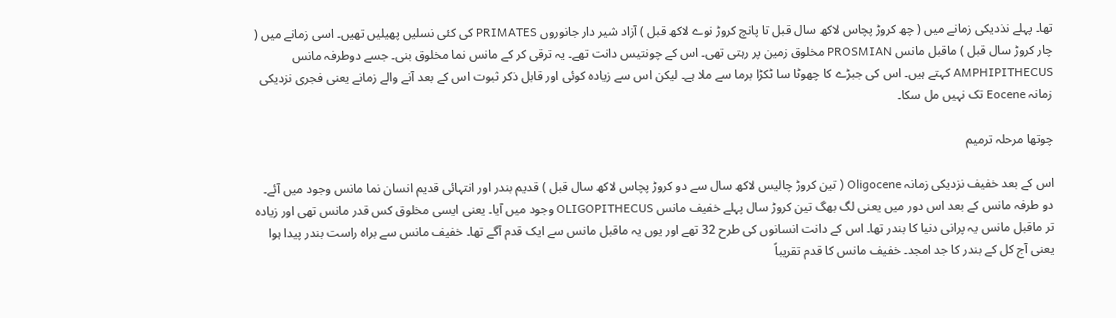تھا۔ پہلے نذدیکی زمانے میں ( چھ کروڑ پچاس لاکھ سال قبل تا پانچ کروڑ نوے لاکھ قبل ) آزاد شیر دار جانوروں PRIMATES کی کئی نسلیں پھیلیں تھیں۔ اسی زمانے میں ( چار کروڑ سال قبل ) ماقبل مانس PROSMIAN مخلوق زمین پر رہتی تھی۔ اس کے چونتیس دانت تھے۔ یہ ترقی کر کے مانس نما مخلوق بنی۔ جسے دوطرفہ مانس AMPHIPITHECUS کہتے ہیں۔ اس کی جبڑے کا چھوٹا سا ٹکڑا برما سے ملا ہے۔ لیکن اس سے زیادہ کوئی اور قابل ذکر ثبوت اس کے بعد آنے والے زمانے یعنی فجری نزدیکی زمانہ Eocene تک نہیں مل سکا۔

چوتھا مرحلہ ترمیم

اس کے بعد خفیف نزدیکی زمانہ Oligocene ( تین کروڑ چالیس لاکھ سال سے دو کروڑ پچاس لاکھ سال قبل ) قدیم بندر اور انتہائی قدیم انسان نما مانس وجود میں آئے۔ دو طرفہ مانس کے بعد اس دور میں یعنی لگ بھگ تین کروڑ سال پہلے خفیف مانس OLIGOPITHECUS وجود میں آیا۔ یعنی ایسی مخلوق کس قدر مانس تھی اور زیادہ تر ماقبل مانس یہ پرانی دنیا کا بندر تھا۔ اس کے دانت انسانوں کی طرح 32 تھے اور یوں یہ ماقبل مانس سے ایک قدم آگے تھا۔ خفیف مانس سے براہ راست بندر پیدا ہوا یعنی آج کل کے بندر کا جد امجد۔ خفیف مانس کا قدم تقریباً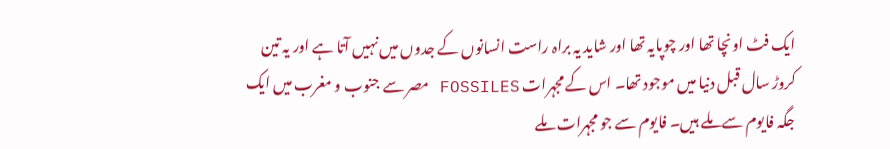ایک فٹ اونچا تھا اور چوپایہ تھا اور شاید یہ براہ راست انسانوں کے جدوں میں نہیں آتا ہے اور یہ تین کروڑ سال قبل دنیا میں موجود تھا۔ اس کے مجہرات FOSSILES مصر سے جنوب و مغرب میں ایک جگہ فایوم سے ملے ہیں۔ فایوم سے جو مجہرات ملے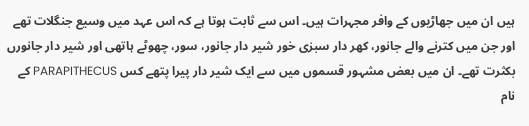ہیں ان میں جھاڑیوں کے وافر مجہرات ہیں۔ اس سے ثابت ہوتا ہے کہ اس عہد میں وسیع جنگلات تھے اور جن میں کترنے والے جانور، کھر دار سبزی خور شیر دار جانور، سور، چھوٹے ہاتھی اور شیر دار جانورں بکثرت تھے۔ ان میں بعض مشہور قسموں میں سے ایک شیر دار پیرا پتھے کس PARAPITHECUS کے نام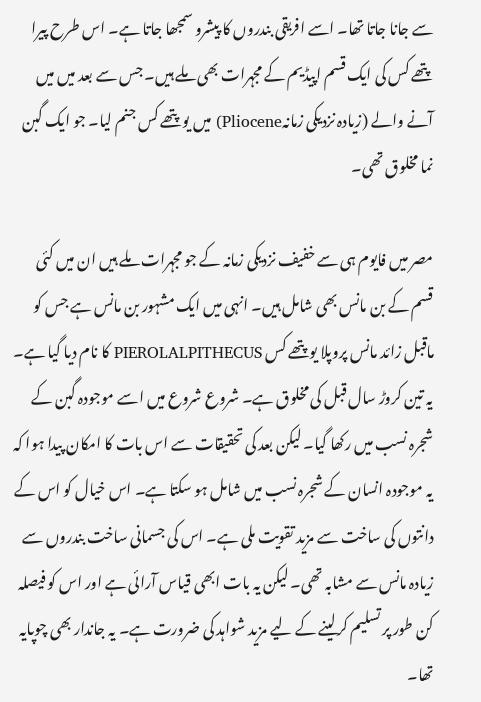سے جانا جاتا تھا۔ اسے افریقی بندروں کا پیشرو سمجھا جاتا ہے۔ اس طرح پیرا پتھے کس کی ایک قسم اپیڈیم کے مجہرات بھی ملے ہیں۔ جس سے بعد میں میں آنے والے (زیادہ نزدیکی زمانہPliocene) میں یوپتھے کس جنم لیا۔ جو ایک گبن نما مخلوق تھی۔

مصر میں فایوم ہی سے خفیف نزدیکی زمانہ کے جو مجہرات ملے ہیں ان میں کئی قسم کے بن مانس بھی شامل ہیں۔ انہی میں ایک مشہور بن مانس ہے جس کو ماقبل زائد مانس پروپلا یوپتھے کس PIEROLALPITHECUS کا نام دیا گیا ہے۔ یہ تین کروڑ سال قبل کی مخلوق ہے۔ شروع شروع میں اسے موجودہ گبن کے شجرہ نسب میں رکھا گیا۔ لیکن بعد کی تحقیقات سے اس بات کا امکان پیدا ہوا کہ یہ موجودہ انسان کے شجرہ نسب میں شامل ہو سکتا ہے۔ اس خیال کو اس کے دانتوں کی ساخت سے مزید تقویت ملی ہے۔ اس کی جسمانی ساخت بندروں سے زیادہ مانس سے مشابہ تھی۔ لیکن یہ بات ابھی قیاس آرائی ہے اور اس کو فیصلہ کن طور پر تسلیم کرلینے کے لیے مزید شواہد کی ضرورت ہے۔ یہ جاندار بھی چوپایہ تھا۔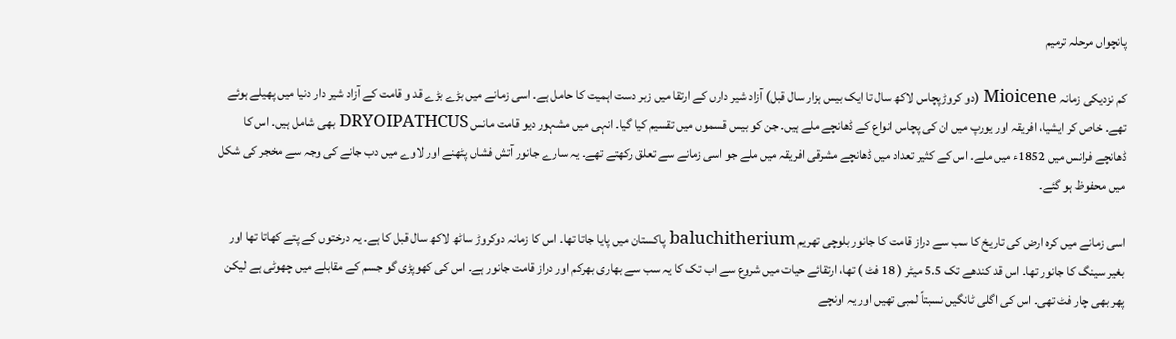پانچواں مرحلہ ترمیم

کم نزدیکی زمانہ Mioicene (دو کروڑپچاس لاکھ سال تا ایک بیس ہزار سال قبل) آزاد شیر دارں کے ارتقا میں زبر دست اہمیت کا حامل ہے۔ اسی زمانے میں بڑے بڑے قد و قامت کے آزاد شیر دار دنیا میں پھیلے ہوئے تھے۔ خاص کر ایشیا، افریقہ اور یورپ میں ان کی پچاس انواع کے ڈھانچے ملے ہیں۔ جن کو بیس قسموں میں تقسیم کیا گیا۔ انہی میں مشہور دیو قامت مانس DRYOIPATHCUS بھی شامل ہیں۔ اس کا ڈھانچے فرانس میں 1852ء میں ملے۔ اس کے کثیر تعداد میں ڈھانچے مشرقی افریقہ میں ملے جو اسی زمانے سے تعلق رکھتے تھے۔ یہ سارے جانور آتش فشاں پٹھنے اور لاوے میں دب جانے کی وجہ سے مخجر کی شکل میں محفوظ ہو گئے۔

اسی زمانے میں کرہ ارض کی تاریخ کا سب سے دراز قامت کا جانور بلوچی تھریم baluchitherium پاکستان میں پایا جاتا تھا۔ اس کا زمانہ دوکروڑ ساٹھ لاکھ سال قبل کا ہے۔ یہ درختوں کے پتے کھاتا تھا اور بغیر سینگ کا جانور تھا۔ اس قد کندھے تک 5.5 میٹر ( 18 فٹ ) تھا، ارتقائے حیات میں شروع سے اب تک کا یہ سب سے بھاری بھرکم اور دراز قامت جانور ہے۔ اس کی کھوپڑی گو جسم کے مقابلے میں چھوٹی ہے لیکن پھر بھی چار فٹ تھی۔ اس کی اگلی ٹانگیں نسبتاً لمبی تھیں اور یہ اونچے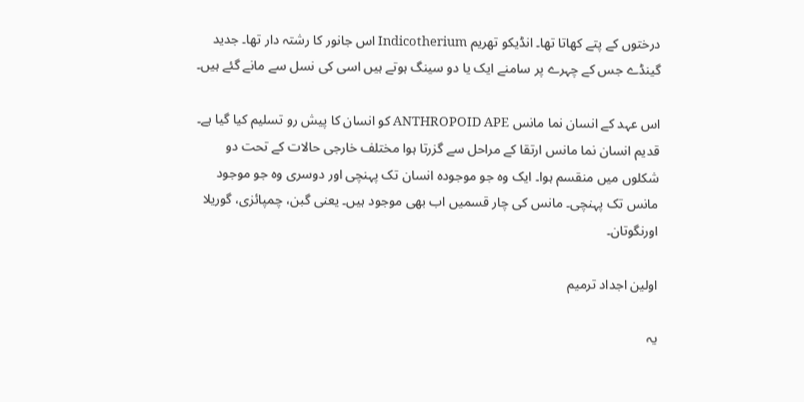درختوں کے پتے کھاتا تھا۔ انڈیکو تھریم Indicotherium اس جانور کا رشتہ دار تھا۔ جدید گینڈے جس کے چہرے پر سامنے ایک یا دو سینگ ہوتے ہیں اسی کی نسل سے مانے گئے ہیں۔

اس عہد کے انسان نما مانس ANTHROPOID APE کو انسان کا پیش رو تسلیم کیا گیا ہے۔ قدیم انسان نما مانس ارتقا کے مراحل سے گزرتا ہوا مختلف خارجی حالات کے تحت دو شکلوں میں منقسم ہوا۔ ایک وہ جو موجودہ انسان تک پہنچی اور دوسری وہ جو موجود مانس تک پہنچی۔ مانس کی چار قسمیں اب بھی موجود ہیں۔ یعنی گبن، چمپائزی، گوریلا اورنگوتان۔

اولین اجداد ترمیم

یہ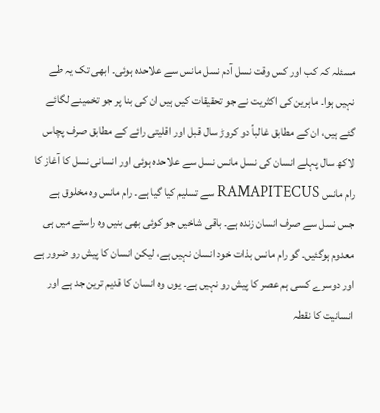مسئلہ کہ کب اور کس وقت نسل آدم نسل مانس سے علاحدہ ہوئی۔ ابھی تک یہ طے نہیں ہوا۔ ماہرین کی اکثریت نے جو تحقیقات کیں ہیں ان کی بنا پر جو تخمینے لگائے گئے ہیں، ان کے مطابق غالباً دو کروڑ سال قبل اور اقلیتی رائے کے مطابق صرف پچاس لاکھ سال پہلے انسان کی نسل مانس نسل سے علاحدہ ہوئی اور انسانی نسل کا آغاز کا رام مانس RAMAPITECUS سے تسلیم کیا گیا ہے۔ رام مانس وہ مخلوق ہے جس نسل سے صرف انسان زندہ ہے۔ باقی شاخیں جو کوئی بھی بنیں وہ راستے میں ہی معدوم ہوگئیں۔ گو رام مانس بذات خود انسان نہیں ہے، لیکن انسان کا پیش رو ضرور ہے اور دوسرے کسی ہم عصر کا پیش رو نہیں ہے۔ یوں وہ انسان کا قدیم ترین جد ہے اور انسانیت کا نقطہ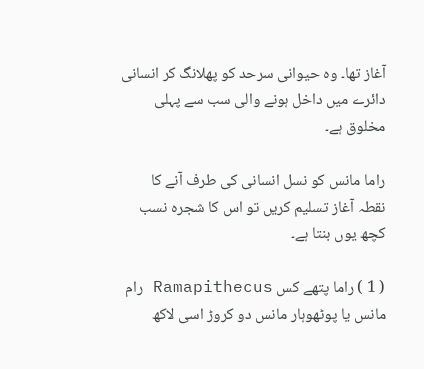آغاز تھا۔ وہ حیوانی سرحد کو پھلانگ کر انسانی دائرے میں داخل ہونے والی سب سے پہلی مخلوق ہے۔

راما مانس کو نسل انسانی کی طرف آنے کا نقطہ آغاز تسلیم کریں تو اس کا شجرہ نسب کچھ یوں بنتا ہے۔

( 1 ) راما پتھے کس Ramapithecus رام مانس یا پوٹھوہار مانس دو کروڑ اسی لاکھ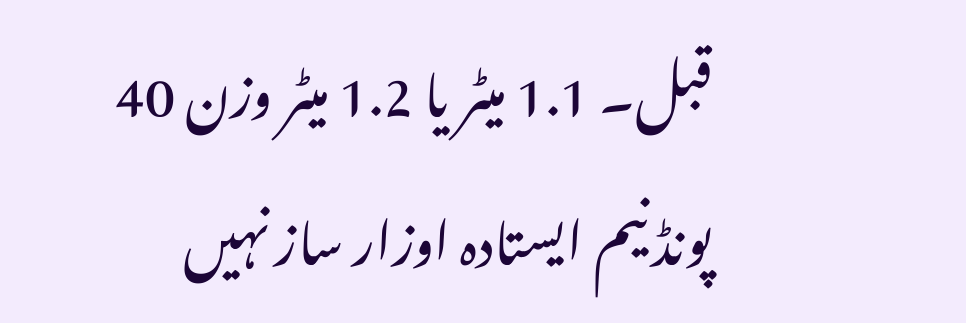قبل۔ 1.1 میٹر یا 1.2 میٹر وزن 40 پونڈ نیم ایستادہ اوزار ساز نہیں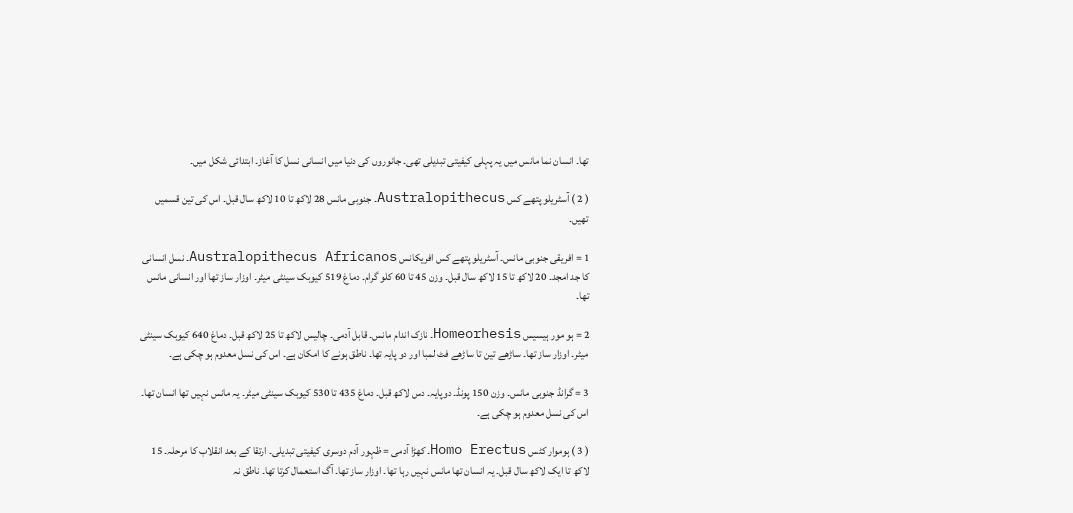تھا۔ انسان نما مانس میں یہ پہلی کیفیتی تبدیلی تھی۔ جانوروں کی دنیا میں انسانی نسل کا آغاز۔ ابتدائی شکل میں۔

( 2 ) آسٹریلو پتھے کس Australopithecus۔ جنوبی مانس 28 لاکھ تا 10 لاکھ سال قبل۔ اس کی تین قسمیں تھیں۔

1 = افریقی جنوبی مانس۔ آسٹریلو پتھے کس افریکانس Australopithecus Africanos۔ نسل انسانی کا جد امجد۔ 20 لاکھ تا 15 لاکھ سال قبل۔ وزن 45 تا 60 کلو گرام۔ دماغ 519 کیوبک سینٹی میٹر۔ اوزار ساز تھا اور انسانی مانس تھا۔

2 = ہو مور ہیسیس Homeorhesis۔ نازک اندام مانس۔ قابل آدمی۔ چالیس لاکھ تا 25 لاکھ قبل۔ دماغ 640 کیوبک سینٹی میٹر۔ اوزار ساز تھا۔ ساڑھے تین تا ساڑھے فٹ لمبا اور دو پایہ تھا۔ ناطق ہونے کا امکان ہے۔ اس کی نسل معدوم ہو چکی ہے۔

3 = گرانڈ جنوبی مانس۔ وزن 150 پونڈ۔ دوپایہ۔ دس لاکھ قبل۔ دماغ 435 تا 530 کیوبک سینٹی میٹر۔ یہ مانس نہیں تھا انسان تھا۔ اس کی نسل معدوم ہو چکی ہے۔

( 3 ) ہوموار کٹس Homo Erectus۔ کھڑا آدمی = ظہور آدم دوسری کیفیتی تبدیلی۔ ارتقا کے بعد انقلاب کا مرحلہ۔ 15 لاکھ تا ایک لاکھ سال قبل۔ یہ انسان تھا مانس نہیں رہا تھا۔ اوزار ساز تھا۔ آگ استعمال کرتا تھا۔ ناطق نہ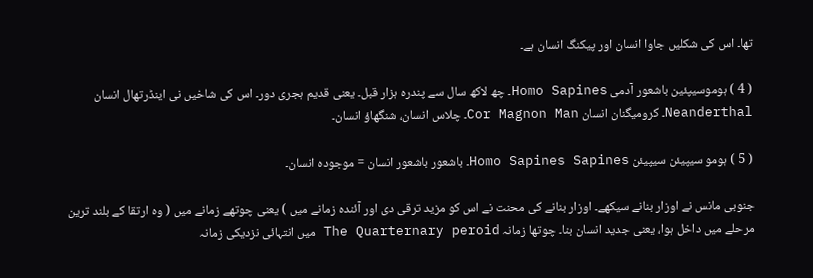تھا۔ اس کی شکلیں جاوا انسان اور پیکنگ انسان ہے۔

( 4 ) ہوموسیپئین باشعور آدمی Homo Sapines۔ چھ لاکھ سال سے پندرہ ہزار قبل۔ یعنی قدیم ہجری دور۔ اس کی شاخیں نی اینڈرتھال انسان Neanderthal۔ کرومیگنان انسان Cor Magnon Man۔ چلاس انسان، شنگھاؤ انسان۔

( 5 ) ہومو سیپیئن سیپیئن Homo Sapines Sapines۔ باشعور باشعور انسان = موجودہ انسان۔

جنوبی مانس نے اوزار بنانے سیکھے۔ اوزار بنانے کی محنت نے اس کو مزید ترقی دی اور آئندہ زمانے میں ) یعنی چوتھے زمانے میں ( وہ ارتقا کے بلند ترین مرحلے میں داخل ہوا، یعنی جدید انسان بنا۔ چوتھا زمانہ The Quarternary peroid میں انتہائی نزدیکی زمانہ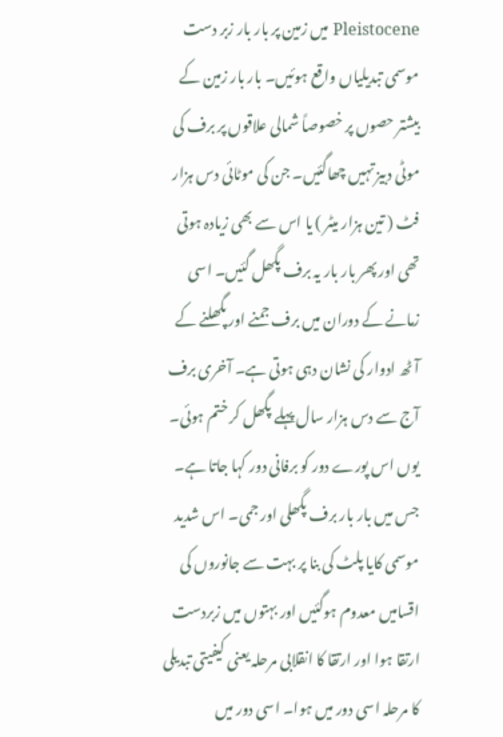Pleistocene میں زمین پر بار بار زبر دست موسمی تبدیلیاں واقع ہوئیں۔ بار بار زمین کے بیشتر حصوں پر خصوصاً شمالی علاقوں پر برف کی موٹی دبیز تہیں چھاگئیں۔ جن کی موٹائی دس ہزار فٹ ( تین ہزار میٹر ) یا اس سے بھی زیادہ ہوتی تھی اور پھر بار بار یہ برف پگھل گئیں۔ اسی زمانے کے دوران میں برف جمنے اور پگھلنے کے آٹھ ادوار کی نشان دہی ہوتی ہے۔ آخری برف آج سے دس ہزار سال پہلے پگھل کر ختم ہوئی۔ یوں اس پورے دور کو برفانی دور کہا جاتا ہے۔ جس میں بار بار برف پگھلی اور جمی۔ اس شدید موسمی کایا پلٹ کی بنا پر بہت سے جانوروں کی اقسامیں معدوم ہوگئیں اور بہتوں میں زبردست ارتقا ہوا اور ارتقا کا انقلابی مرحلہ یعنی کیفیتی تبدیلی کا مرحلہ اسی دور میں ہوا۔ اسی دور میں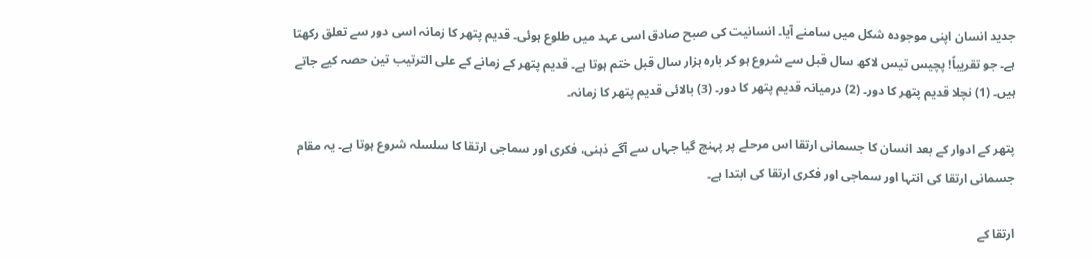جدید انسان اپنی موجودہ شکل میں سامنے آیا۔ انسانیت کی صبح صادق اسی عہد میں طلوع ہوئی۔ قدیم پتھر کا زمانہ اسی دور سے تعلق رکھتا ہے۔ جو تقریباً! پچیس تیس لاکھ سال قبل سے شروع ہو کر بارہ ہزار سال قبل ختم ہوتا ہے۔ قدیم پتھر کے زمانے کے علی الترتیب تین حصہ کیے جاتے ہیں۔ (1) نچلا قدیم پتھر کا دور۔ (2) درمیانہ قدیم پتھر کا دور۔ (3) بالائی قدیم پتھر کا زمانہ۔

پتھر کے ادوار کے بعد انسان کا جسمانی ارتقا اس مرحلے پر پہنچ گیا جہاں سے آگے ذہنی، فکری اور سماجی ارتقا کا سلسلہ شروع ہوتا ہے۔ یہ مقام جسمانی ارتقا کی انتہا اور سماجی اور فکری ارتقا کی ابتدا ہے۔

ارتقا کے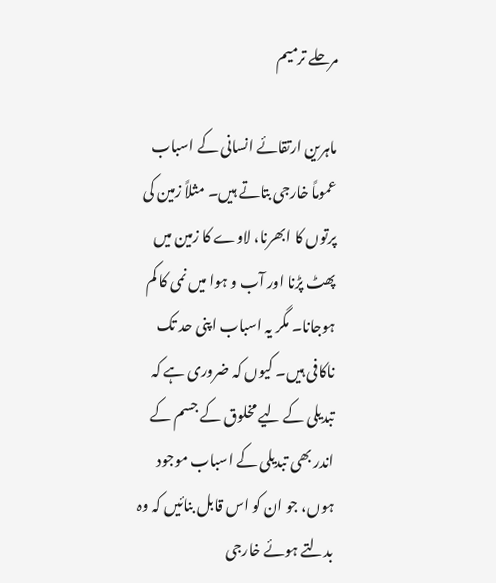مرحلے ترمیم

ماہرین ارتقائے انسانی کے اسباب عموماً خارجی بتاتے ہیں۔ مثلاً زمین کی پرتوں کا ابھرنا، لاوے کا زمین میں پھٹ پڑنا اور آب و ہوا میں نمی کا کم ہوجانا۔ مگر یہ اسباب اپنی حد تک ناکافی ہیں۔ کیوں کہ ضروری ہے کہ تبدیلی کے لیے مخلوق کے جسم کے اندر بھی تبدیلی کے اسباب موجود ہوں، جو ان کو اس قابل بنائیں کہ وہ بدلتے ہوئے خارجی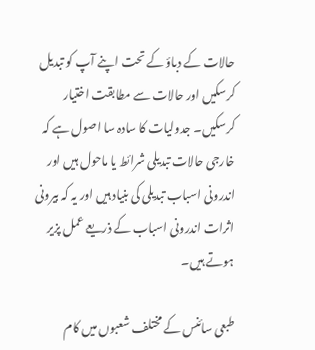حالات کے دباؤ کے تحت اپنے آپ کو تبدیل کرسکیں اور حالات سے مطابقت اختیار کرسکیں۔ جدولیات کا سادہ سا اصول ہے کہ خارجی حالات تبدیلی شرائط یا ماحول ہیں اور اندرونی اسباب تبدیلی کی بنیاد ہیں اور یہ کہ بیرونی اثرات اندرونی اسباب کے ذریعے عمل پزیر ہوتے ہیں۔

طبعی سائنس کے مختلف شعبوں میں کام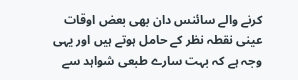کرنے والے سائنس دان بھی بعض اوقات عینی نقطہ نظر کے حامل ہوتے ہیں اور یہی وجہ ہے کہ بہت سارے طبعی شواہد سے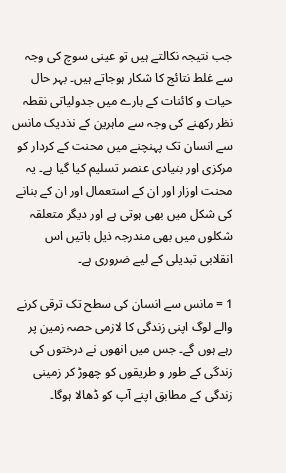جب نتیجہ نکالتے ہیں تو عینی سوچ کی وجہ سے غلط نتائج کا شکار ہوجاتے ہیں۔ بہر حال حیات و کائنات کے بارے میں جدولیاتی نقطہ نظر رکھنے کی وجہ سے ماہرین کے نذدیک مانس سے انسان تک پہنچنے میں محنت کے کردار کو مرکزی اور بنیادی عنصر تسلیم کیا گیا ہے۔ یہ محنت اوزار اور ان کے استعمال اور ان کے بنانے کی شکل میں بھی ہوتی ہے اور دیگر متعلقہ شکلوں میں بھی مندرجہ ذیل باتیں اس انقلابی تبدیلی کے لیے ضروری ہے۔

1 = مانس سے انسان کی سطح تک ترقی کرنے والے لوگ اپنی زندگی کا لازمی حصہ زمین پر رہے ہوں گے۔ جس میں انھوں نے درختوں کی زندگی کے طور و طریقوں کو چھوڑ کر زمینی زندگی کے مطابق اپنے آپ کو ڈھالا ہوگا۔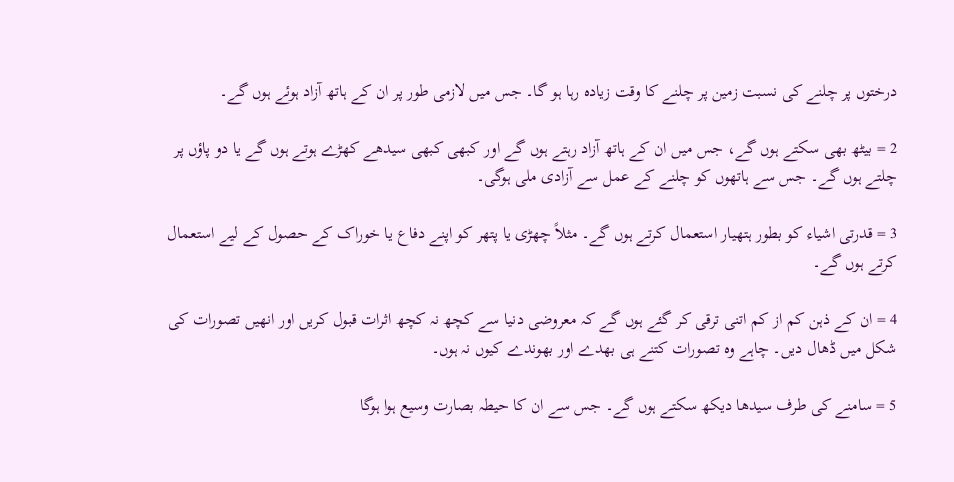درختوں پر چلنے کی نسبت زمین پر چلنے کا وقت زیادہ رہا ہو گا۔ جس میں لازمی طور پر ان کے ہاتھ آزاد ہوئے ہوں گے۔

2 = بیٹھ بھی سکتے ہوں گے، جس میں ان کے ہاتھ آزاد رہتے ہوں گے اور کبھی کبھی سیدھے کھڑے ہوتے ہوں گے یا دو پاؤں پر چلتے ہوں گے۔ جس سے ہاتھوں کو چلنے کے عمل سے آزادی ملی ہوگی۔

3 = قدرتی اشیاء کو بطور ہتھیار استعمال کرتے ہوں گے۔ مثلاً چھڑی یا پتھر کو اپنے دفاع یا خوراک کے حصول کے لیے استعمال کرتے ہوں گے۔

4 = ان کے ذہن کم از کم اتنی ترقی کر گئے ہوں گے کہ معروضی دنیا سے کچھ نہ کچھ اثرات قبول کریں اور انھیں تصورات کی شکل میں ڈھال دیں۔ چاہے وہ تصورات کتنے ہی بھدے اور بھوندے کیوں نہ ہوں۔

5 = سامنے کی طرف سیدھا دیکھ سکتے ہوں گے۔ جس سے ان کا حیطہ بصارت وسیع ہوا ہوگا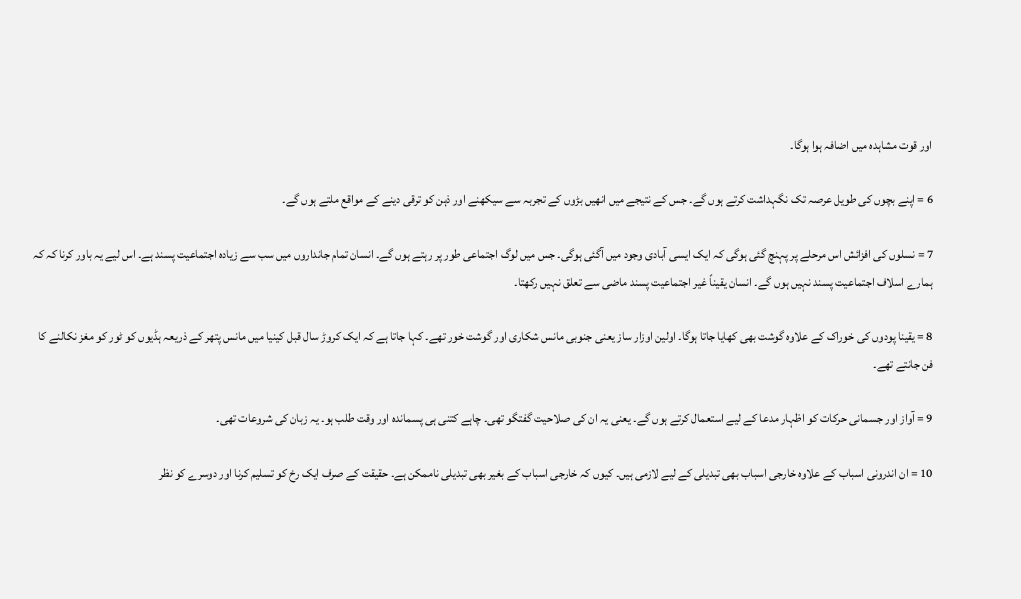اور قوت مشاہدہ میں اضافہ ہوا ہوگا۔

6 = اپنے بچوں کی طویل عرصہ تک نگہداشت کرتے ہوں گے۔ جس کے نتیجے میں انھیں بڑوں کے تجربہ سے سیکھنے اور ذہن کو ترقی دینے کے مواقع ملتے ہوں گے۔

7 = نسلوں کی افزائش اس مرحلے پر پہنچ گئی ہوگی کہ ایک ایسی آبادی وجود میں آگئی ہوگی۔ جس میں لوگ اجتماعی طور پر رہتے ہوں گے۔ انسان تمام جانداروں میں سب سے زیادہ اجتماعیت پسند ہے۔ اس لیے یہ باور کرنا کہ کہ ہمارے اسلاف اجتماعیت پسند نہیں ہوں گے۔ انسان یقیناً غیر اجتماعیت پسند ماضی سے تعلق نہیں رکھتا۔

8 = یقینا پودوں کی خوراک کے علاوہ گوشت بھی کھایا جاتا ہوگا۔ اولین اوزار ساز یعنی جنوبی مانس شکاری اور گوشت خور تھے۔ کہا جاتا ہے کہ ایک کروڑ سال قبل کینیا میں مانس پتھر کے ذریعہ ہڈیوں کو ٹور کو مغز نکالنے کا فن جانتے تھے۔

9 = آواز اور جسمانی حرکات کو اظہار مدعا کے لیے استعمال کرتے ہوں گے۔ یعنی یہ ان کی صلاحیت گفتگو تھی۔ چاہے کتنی ہی پسماندہ اور وقت طلب ہو۔ یہ زبان کی شروعات تھی۔

10 = ان اندرونی اسباب کے علاوہ خارجی اسباب بھی تبدیلی کے لیے لازمی ہیں۔ کیوں کہ خارجی اسباب کے بغیر بھی تبدیلی ناممکن ہے۔ حقیقت کے صرف ایک رخ کو تسلیم کرنا اور دوسرے کو نظر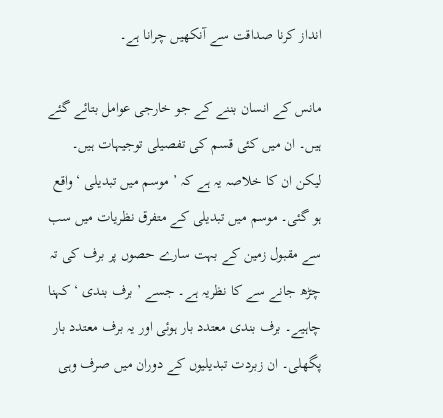انداز کرنا صداقت سے آنکھیں چرانا ہے۔

مانس کے انسان بننے کے جو خارجی عوامل بتائے گئے ہیں۔ ان میں کئی قسم کی تفصیلی توجیہات ہیں۔ لیکن ان کا خلاصہ یہ ہے کہ ’ موسم میں تبدیلی ‘ واقع ہو گئی۔ موسم میں تبدیلی کے متفرق نظریات میں سب سے مقبول زمین کے بہت سارے حصوں پر برف کی تہ چڑھ جانے سے کا نظریہ ہے۔ جسے ’ برف بندی ‘ کہنا چاہیے۔ برف بندی معتدد بار ہوئی اور یہ برف معتدد بار پگھلی۔ ان زبردت تبدیلیوں کے دوران میں صرف وہی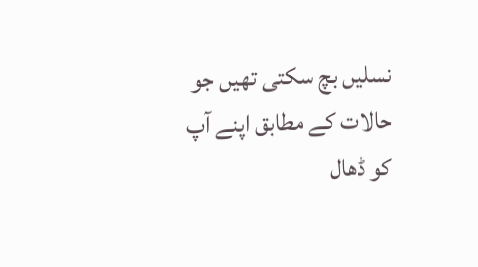نسلیں بچ سکتی تھیں جو حالات کے مطابق اپنے آپ کو ڈھال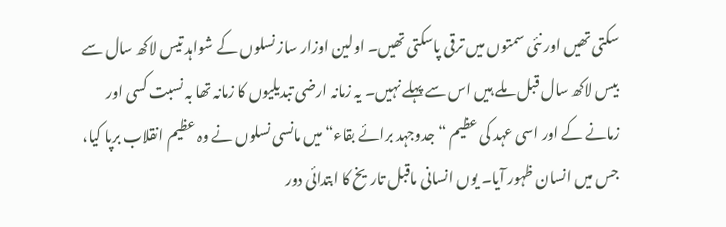سکتی تھیں اور نئی سمتوں میں ترقی پاسکتی تھیں۔ اولین اوزار ساز نسلوں کے شواہد تیس لاکھ سال سے بیس لاکھ سال قبل ملے ہیں اس سے پہلے نہیں۔ یہ زمانہ ارضی تبدیلیوں کا زمانہ تھا بہ نسبت کسی اور زمانے کے اور اسی عہد کی عظیم “جدوجہد برائے بقاء“ میں مانسی نسلوں نے وہ عظیم انقلاب برپا کیا، جس میں انسان ظہور آیا۔ یوں انسانی ماقبل تاریخ کا ابتدائی دور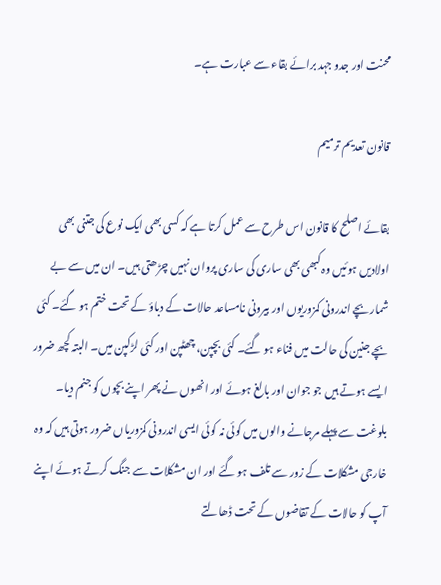محنت اور جدو جہد برائے بقاء سے عبارت ہے۔

قانون تعدیم ترمیم

بقائے اصلح کا قانون اس طرح سے عمل کرتا ہے کہ کسی بھی ایک نوع کی جتنی بھی اولادیں ہوئیں وہ کبھی بھی ساری کی ساری پروان نہیں چڑھتی ہیں۔ ان میں سے بے شمار بچے اندرونی کمزوریوں اور بیرونی نامساعد حالات کے دباؤ کے تحت ختم ہو گئے۔ کئی بچے جنین کی حالت میں فناء ہو گئے۔ کئی بچپن، چھٹپن اور کئی لڑکپن میں۔ البتہ کچھ ضرور ایسے ہوتے ہیں جو جوان اور بالغ ہوئے اور انھوں نے پھر اپنے بچوں کو جنم دیا۔ بلوغت سے پہلے مرجانے والوں میں کوئی نہ کوئی ایسی اندرونی کمزوریاں ضرور ہوتی ہیں کہ وہ خارجی مشکلات کے زور سے تلف ہو گئے اور ان مشکلات سے جنگ کرتے ہوئے اپنے آپ کو حالات کے تقاضوں کے تحت ڈھالتے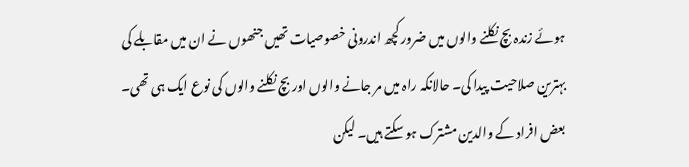ہوئے زندہ بچ نکلنے والوں میں ضرور کچھ اندرونی خصوصیات تھیں جنھوں نے ان میں مقابلے کی بہترین صلاحیت پیدا کی۔ حالانکہ راہ میں مر جانے والوں اور بچ نکلنے والوں کی نوع ایک ہی تھی۔ بعض افراد کے والدین مشترک ہو سکتے ہیں۔ لیکن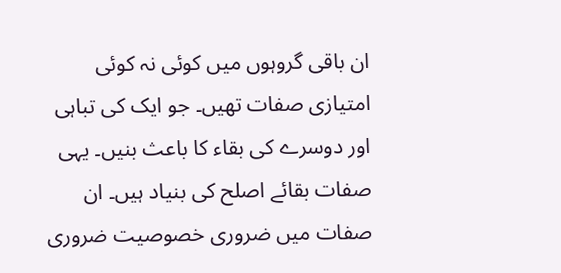ان باقی گروہوں میں کوئی نہ کوئی امتیازی صفات تھیں۔ جو ایک کی تباہی اور دوسرے کی بقاء کا باعث بنیں۔ یہی صفات بقائے اصلح کی بنیاد ہیں۔ ان صفات میں ضروری خصوصیت ضروری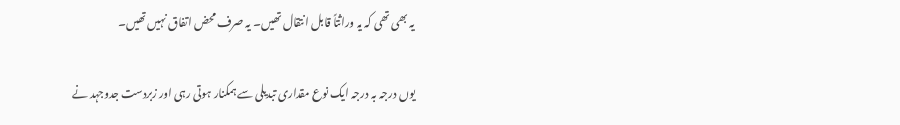یہ بھی تھی کہ یہ وراثتاً قابل انتقال تھیں۔ یہ صرف محض اتفاق نہیں تھیں۔

یوں درجہ بہ درجہ ایک نوع مقداری تبدیلی سے ہمکنار ہوتی رہی اور زبردست جدوجہد نے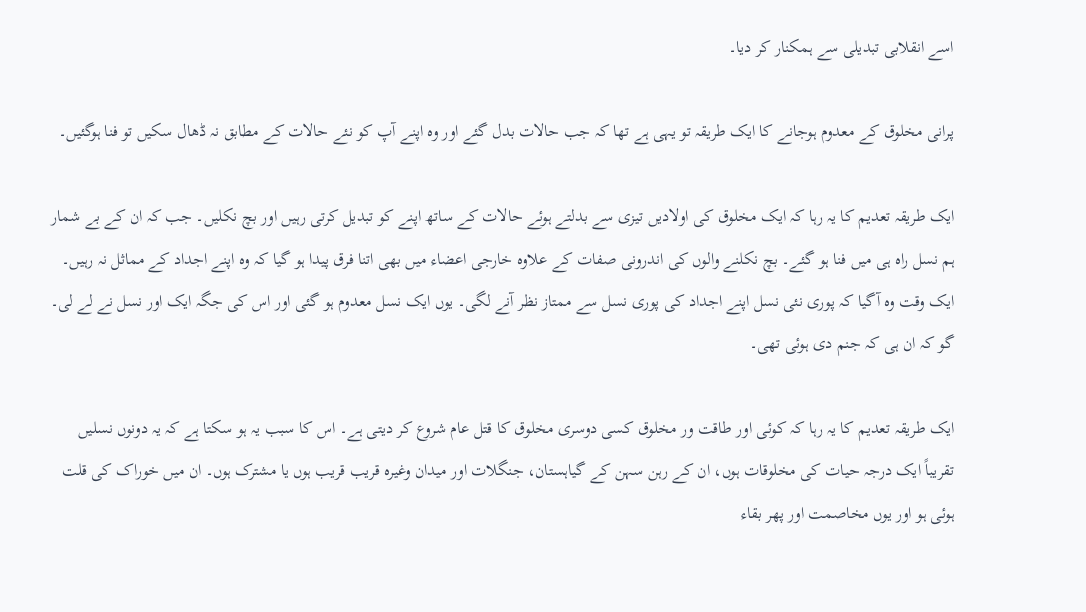اسے انقلابی تبدیلی سے ہمکنار کر دیا۔

پرانی مخلوق کے معدوم ہوجانے کا ایک طریقہ تو یہی ہے تھا کہ جب حالات بدل گئے اور وہ اپنے آپ کو نئے حالات کے مطابق نہ ڈھال سکیں تو فنا ہوگئیں۔

ایک طریقہ تعدیم کا یہ رہا کہ ایک مخلوق کی اولادیں تیزی سے بدلتے ہوئے حالات کے ساتھ اپنے کو تبدیل کرتی رہیں اور بچ نکلیں۔ جب کہ ان کے بے شمار ہم نسل راہ ہی میں فنا ہو گئے۔ بچ نکلنے والوں کی اندرونی صفات کے علاوہ خارجی اعضاء میں بھی اتنا فرق پیدا ہو گیا کہ وہ اپنے اجداد کے مماثل نہ رہیں۔ ایک وقت وہ آگیا کہ پوری نئی نسل اپنے اجداد کی پوری نسل سے ممتاز نظر آنے لگی۔ یوں ایک نسل معدوم ہو گئی اور اس کی جگہ ایک اور نسل نے لے لی۔ گو کہ ان ہی کہ جنم دی ہوئی تھی۔

ایک طریقہ تعدیم کا یہ رہا کہ کوئی اور طاقت ور مخلوق کسی دوسری مخلوق کا قتل عام شروع کر دیتی ہے۔ اس کا سبب یہ ہو سکتا ہے کہ یہ دونوں نسلیں تقریباً ایک درجہ حیات کی مخلوقات ہوں، ان کے رہن سہن کے گیاہستان، جنگلات اور میدان وغیرہ قریب قریب ہوں یا مشترک ہوں۔ ان میں خوراک کی قلت ہوئی ہو اور یوں مخاصمت اور پھر بقاء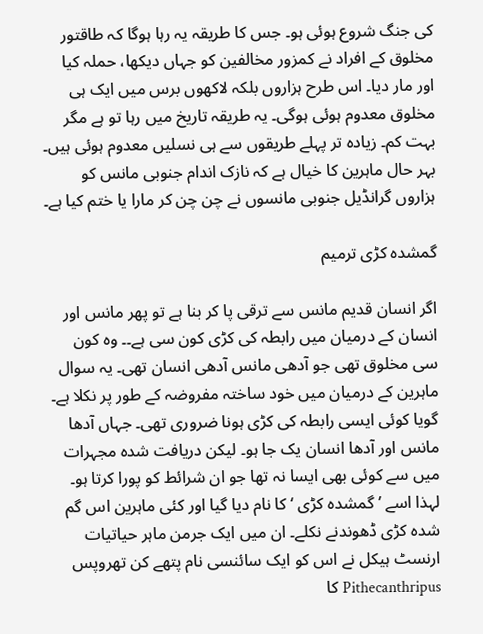کی جنگ شروع ہوئی ہو۔ جس کا طریقہ یہ رہا ہوگا کہ طاقتور مخلوق کے افراد نے کمزور مخالفین کو جہاں دیکھا، حملہ کیا اور مار دیا۔ اس طرح ہزاروں بلکہ لاکھوں برس میں ایک ہی مخلوق معدوم ہوئی ہوگی۔ یہ طریقہ تاریخ میں رہا تو ہے مگر بہت کم۔ زیادہ تر پہلے طریقوں سے ہی نسلیں معدوم ہوئی ہیں۔ بہر حال ماہرین کا خیال ہے کہ نازک اندام جنوبی مانس کو ہزاروں گرانڈیل جنوبی مانسوں نے چن چن کر مارا یا ختم کیا ہے۔

گمشدہ کڑی ترمیم

اگر انسان قدیم مانس سے ترقی پا کر بنا ہے تو پھر مانس اور انسان کے درمیان میں رابطہ کی کڑی کون سی ہے۔۔ وہ کون سی مخلوق تھی جو آدھی مانس آدھی انسان تھی۔ یہ سوال ماہرین کے درمیان میں خود ساختہ مفروضہ کے طور پر نکلا ہے۔ گویا کوئی ایسی رابطہ کی کڑی ہونا ضروری تھی۔ جہاں آدھا مانس اور آدھا انسان یک جا ہو۔ لیکن دریافت شدہ مجہرات میں سے کوئی بھی ایسا نہ تھا جو ان شرائط کو پورا کرتا ہو۔ لہذا اسے ’ گمشدہ کڑی ‘ کا نام دیا گیا اور کئی ماہرین اس گم شدہ کڑی ڈھوندنے نکلے۔ ان میں ایک جرمن ماہر حیاتیات ارنسٹ ہیکل نے اس کو ایک سائنسی نام پتھے کن تھروپس Pithecanthripus کا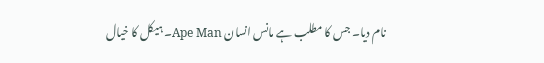نام دیا۔ جس کا مطلب ہے مانس انسان Ape Man۔ ہیکل کا خیال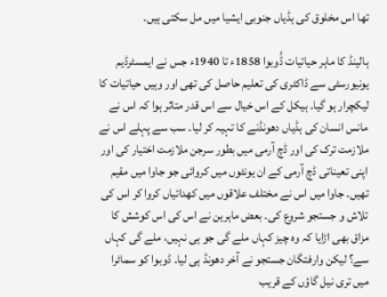تھا اس مخلوق کی ہڈیاں جنوبی ایشیا میں مل سکتی ہیں۔

ہالینڈ کا ماہر حیاتیات ڈُوبوا 1858ء تا 1940ء جس نے ایمسٹرڈیم یونیورسٹی سے ڈاکٹری کی تعلیم حاصل کی تھی اور وہیں حیاتیات کا لیکچرار ہو گیا۔ ہیکل کے اس خیال سے اس قدر متاثر ہوا کہ اس نے مانس انسان کی ہڈیاں دھونڈنے کا تہیہ کر لیا۔ سب سے پہلے اس نے ملازمت ترک کی اور ڈچ آرمی میں بطور سرجن ملازمت اختیار کی اور اپنی تعیناتی ڈچ آرمی کے ان یونٹوں میں کروائی جو جاوا میں مقیم تھیں۔ جاوا میں اس نے مختلف علاقوں میں کھدائیاں کروا کر اس کی تلاش و جستجو شروع کی۔ بعض ماہرین نے اس کی اس کوشش کا مزاق بھی اڑایا کہ وہ چیز کہاں ملے گی جو ہی نہیں، ملے گی کہاں سے؟ لیکن وارفتگان جستجو نے آخر دھونڈ ہی لیا۔ ڈوبوا کو سماٹرا میں تری نیل گاؤں کے قریب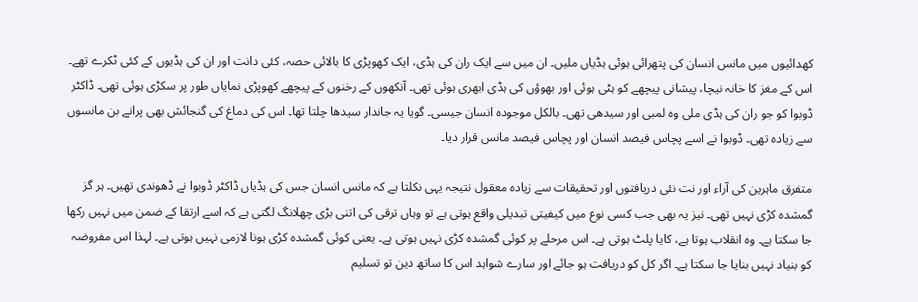کھدائیوں میں مانس انسان کی پتھرائی ہوئی ہڈیاں ملیں۔ ان میں سے ایک ران کی ہڈی، ایک کھوپڑی کا بالائی حصہ، کئی دانت اور ان کی ہڈیوں کے کئی ٹکرے تھے۔ اس کے مغز کا خانہ نیچا، پیشانی پیچھے کو ہٹی ہوئی اور بھوؤں کی ہڈی ابھری ہوئی تھی۔ آنکھوں کے رخنوں کے پیچھے کھوپڑی نمایاں طور پر سکڑی ہوئی تھی۔ ڈاکٹر ڈوبوا کو جو ران کی ہڈی ملی وہ لمبی اور سیدھی تھی۔ بالکل موجودہ انسان جیسی۔ گویا یہ جاندار سیدھا چلتا تھا۔ اس کی دماغ کی گنجائش بھی پرانے بن مانسوں سے زیادہ تھی۔ ڈوبوا نے اسے پچاس فیصد انسان اور پچاس فیصد مانس قرار دیا۔

متفرق ماہرین کی آراء اور نت نئی دریافتوں اور تحقیقات سے زیادہ معقول نتیجہ یہی نکلتا ہے کہ مانس انسان جس کی ہڈیاں ڈاکٹر ڈوبوا نے ڈھوندی تھیں۔ ہر گز گمشدہ کڑی نہیں تھی۔ نیز یہ بھی جب کسی نوع میں کیفیتی تبدیلی واقع ہوتی ہے تو وہاں ترقی کی اتنی بڑی چھلانگ لگتی ہے کہ اسے ارتقا کے ضمن میں نہیں رکھا جا سکتا ہے۔ وہ انقلاب ہوتا ہے، کایا پلٹ ہوتی ہے۔ اس مرحلے پر کوئی گمشدہ کڑی نہیں ہوتی ہے۔ یعنی کوئی گمشدہ کڑی ہونا لازمی نہیں ہوتی ہے۔ لہذا اس مفروضہ کو بنیاد نہیں بنایا جا سکتا ہے۔ اگر کل کو دریافت ہو جائے اور سارے شواہد اس کا ساتھ دین تو تسلیم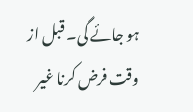ہو جائے گی۔ قبل از وقت فرض کرنا غیر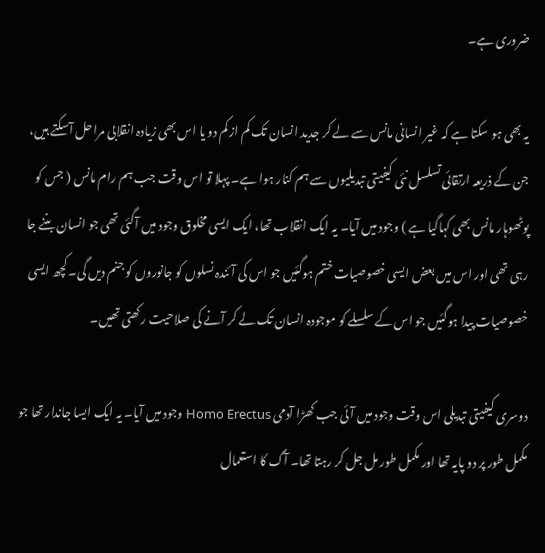ضروری ہے۔

یہ بھی ہو سکتا ہے کہ غیر انسانی مانس سے لے کر جدید انسان تک کم از کم دو یا اس بھی زیادہ انقلابی مراحل آسکتے ہیں، جن کے ذریعہ ارتقائی تسلسل نئی کیفیتی تبدیلیوں سے ہم کنار ہوا ہے۔ پہلا تو اس وقت جب ہم رام مانس ( جس کو پوٹھوہار مانس بھی کہاگیا ہے ) وجود میں آیا۔ یہ ایک انقلاب تھا، ایک ایسی مخلوق وجود میں آگئی تھی جو انسان بننے جا رہی تھی اور اس میں بعض ایسی خصوصیات ختم ہوگئیں جو اس کی آئندہ نسلوں کو جانوروں کو جنم دیں گی۔ کچھ ایسی خصوصیات پیدا ہوگئیں جو اس کے سلسلے کو موجودہ انسان تک لے کر آنے کی صلاحیت رکھتی تھیں۔

دوسری کیفیتی تبدیلی اس وقت وجود میں آئی جب کھڑا آدمی Homo Erectus وجود میں آیا۔ یہ ایک ایسا جاندار تھا جو مکمل طور پر دو پایہ تھا اور مکمل طور مل جل کر رہتا تھا۔ آگ کا استعمال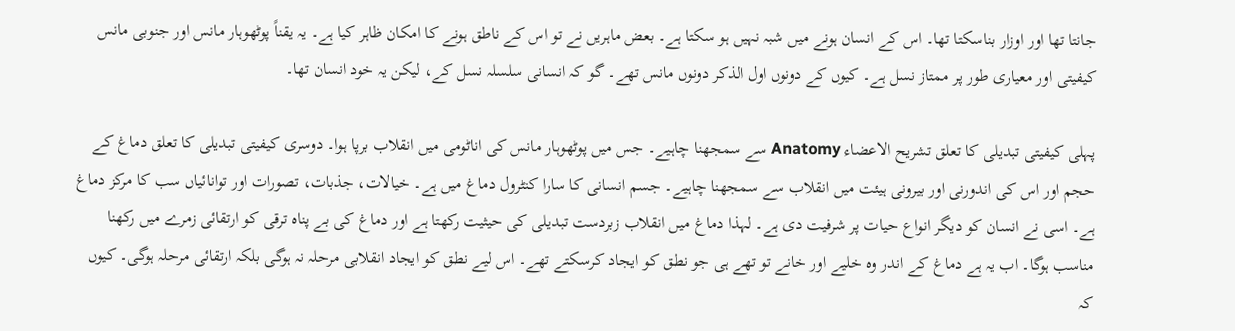جانتا تھا اور اوزار بناسکتا تھا۔ اس کے انسان ہونے میں شبہ نہیں ہو سکتا ہے۔ بعض ماہریں نے تو اس کے ناطق ہونے کا امکان ظاہر کیا ہے۔ یہ یقناً پوٹھوہار مانس اور جنوبی مانس کیفیتی اور معیاری طور پر ممتاز نسل ہے۔ کیوں کے دونوں اول الذکر دونوں مانس تھے۔ گو کہ انسانی سلسلہ نسل کے، لیکن یہ خود انسان تھا۔

پہلی کیفیتی تبدیلی کا تعلق تشریح الاعضاء Anatomy سے سمجھنا چاہیے۔ جس میں پوٹھوہار مانس کی اناٹومی میں انقلاب برپا ہوا۔ دوسری کیفیتی تبدیلی کا تعلق دماغ کے حجم اور اس کی اندورنی اور بیرونی ہیئت میں انقلاب سے سمجھنا چاہیے۔ جسم انسانی کا سارا کنٹرول دماغ میں ہے۔ خیالات، جذبات، تصورات اور توانائیاں سب کا مرکز دماغ ہے۔ اسی نے انسان کو دیگر انواع حیات پر شرفیت دی ہے۔ لہذا دماغ میں انقلاب زبردست تبدیلی کی حیثیت رکھتا ہے اور دماغ کی بے پناہ ترقی کو ارتقائی زمرے میں رکھنا مناسب ہوگا۔ اب یہ ہے دماغ کے اندر وہ خلیے اور خانے تو تھے ہی جو نطق کو ایجاد کرسکتے تھے۔ اس لیے نطق کو ایجاد انقلابی مرحلہ نہ ہوگی بلکہ ارتقائی مرحلہ ہوگی۔ کیوں کہ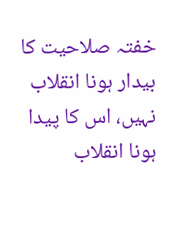خفتہ صلاحیت کا بیدار ہونا انقلاب نہیں، اس کا پیدا ہونا انقلاب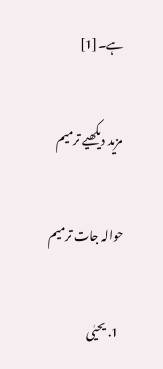ہے۔[1]

مزید دیکھیے ترمیم

حوالہ جات ترمیم

  1. یحیٰی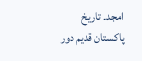امجد۔ تاریخ پاکستان قدیم دور